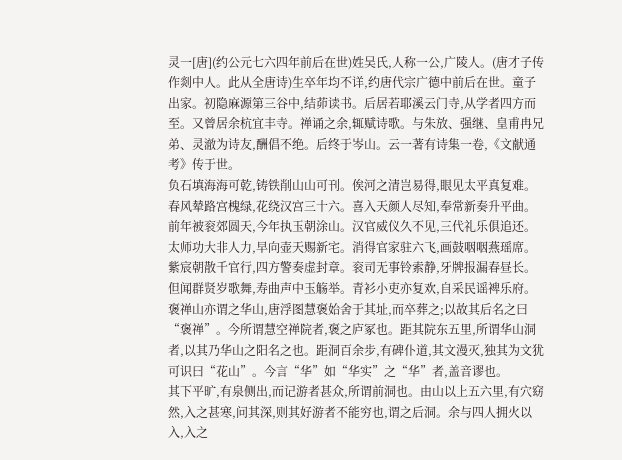灵一[唐](约公元七六四年前后在世)姓吴氏,人称一公,广陵人。(唐才子传作剡中人。此从全唐诗)生卒年均不详,约唐代宗广德中前后在世。童子出家。初隐麻源第三谷中,结茆读书。后居若耶溪云门寺,从学者四方而至。又曾居余杭宜丰寺。禅诵之余,辄赋诗歌。与朱放、强继、皇甫冉兄弟、灵澈为诗友,酬倡不绝。后终于岑山。云一著有诗集一卷,《文献通考》传于世。
负石填海海可乾,铸铁削山山可刊。俟河之清岂易得,眼见太平真复难。
春风辇路宫槐绿,花绕汉宫三十六。喜入天颜人尽知,奉常新奏升平曲。
前年被衮郊圆天,今年执玉朝涂山。汉官威仪久不见,三代礼乐俱追还。
太师功大非人力,早向壶天赐新宅。消得官家驻六飞,画鼓咽咽燕瑶席。
紫宸朝散千官行,四方警奏虚封章。衮司无事铃索静,牙牌报漏春昼长。
但闻群贤岁歌舞,寿曲声中玉觞举。青衫小吏亦复欢,自采民谣裨乐府。
褒禅山亦谓之华山,唐浮图慧褒始舍于其址,而卒葬之;以故其后名之曰“褒禅”。今所谓慧空禅院者,褒之庐冢也。距其院东五里,所谓华山洞者,以其乃华山之阳名之也。距洞百余步,有碑仆道,其文漫灭,独其为文犹可识曰“花山”。今言“华”如“华实”之“华”者,盖音谬也。
其下平旷,有泉侧出,而记游者甚众,所谓前洞也。由山以上五六里,有穴窈然,入之甚寒,问其深,则其好游者不能穷也,谓之后洞。余与四人拥火以入,入之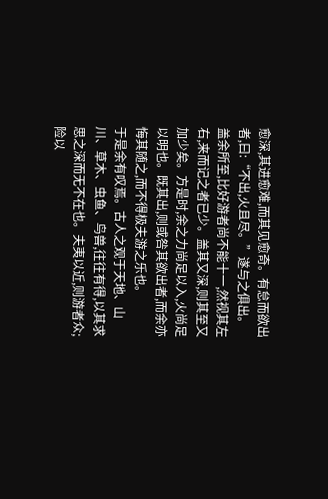愈深,其进愈难,而其见愈奇。有怠而欲出者,曰:“不出,火且尽。”遂与之俱出。盖余所至,比好游者尚不能十一,然视其左右,来而记之者已少。盖其又深,则其至又加少矣。方是时,余之力尚足以入,火尚足以明也。既其出,则或咎其欲出者,而余亦悔其随之,而不得极夫游之乐也。
于是余有叹焉。古人之观于天地、山川、草木、虫鱼、鸟兽,往往有得,以其求思之深而无不在也。夫夷以近,则游者众;险以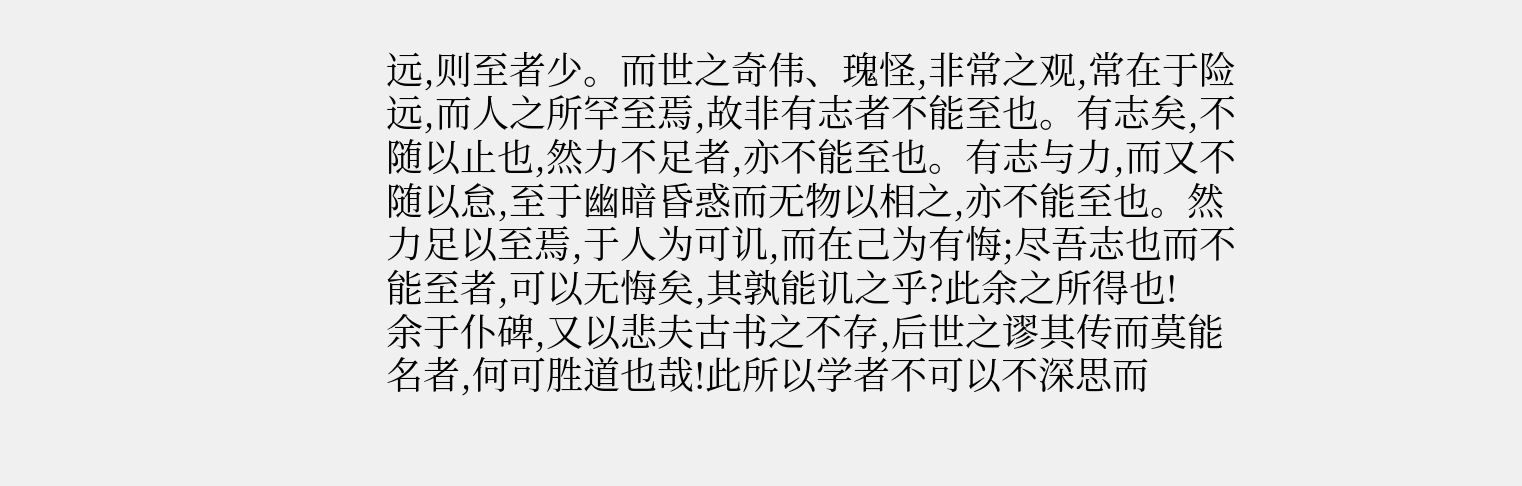远,则至者少。而世之奇伟、瑰怪,非常之观,常在于险远,而人之所罕至焉,故非有志者不能至也。有志矣,不随以止也,然力不足者,亦不能至也。有志与力,而又不随以怠,至于幽暗昏惑而无物以相之,亦不能至也。然力足以至焉,于人为可讥,而在己为有悔;尽吾志也而不能至者,可以无悔矣,其孰能讥之乎?此余之所得也!
余于仆碑,又以悲夫古书之不存,后世之谬其传而莫能名者,何可胜道也哉!此所以学者不可以不深思而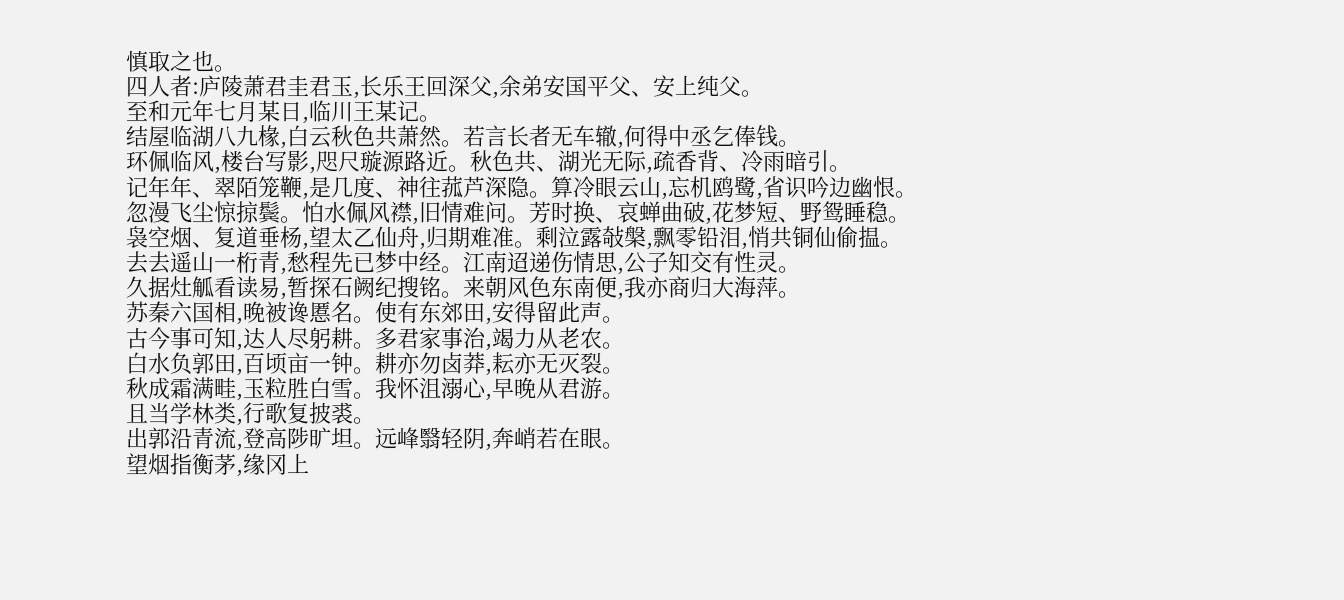慎取之也。
四人者:庐陵萧君圭君玉,长乐王回深父,余弟安国平父、安上纯父。
至和元年七月某日,临川王某记。
结屋临湖八九椽,白云秋色共萧然。若言长者无车辙,何得中丞乞俸钱。
环佩临风,楼台写影,咫尺璇源路近。秋色共、湖光无际,疏香背、冷雨暗引。
记年年、翠陌笼鞭,是几度、神往菰芦深隐。算冷眼云山,忘机鸥鹭,省识吟边幽恨。
忽漫飞尘惊掠鬓。怕水佩风襟,旧情难问。芳时换、哀蝉曲破,花梦短、野鸳睡稳。
袅空烟、复道垂杨,望太乙仙舟,归期难准。剩泣露敧槃,飘零铅泪,悄共铜仙偷揾。
去去遥山一桁青,愁程先已梦中经。江南迢递伤情思,公子知交有性灵。
久据灶觚看读易,暂探石阙纪搜铭。来朝风色东南便,我亦商归大海萍。
苏秦六国相,晚被谗慝名。使有东郊田,安得留此声。
古今事可知,达人尽躬耕。多君家事治,竭力从老农。
白水负郭田,百顷亩一钟。耕亦勿卤莽,耘亦无灭裂。
秋成霜满畦,玉粒胜白雪。我怀沮溺心,早晚从君游。
且当学林类,行歌复披裘。
出郭沿青流,登高陟旷坦。远峰翳轻阴,奔峭若在眼。
望烟指衡茅,缘冈上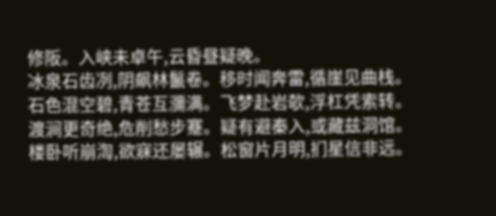修阪。入峡未卓午,云昏昼疑晚。
冰泉石齿冽,阴飙林鬣卷。移时闻奔雷,循崖见曲栈。
石色混空碧,青苍互瀰满。飞梦赴岩欹,浮杠凭索转。
渡涧更奇绝,危削愁步蹇。疑有避秦入,或藏兹洞馆。
楼卧听崩渹,欲寐还屡辗。松窗片月明,扪星信非远。